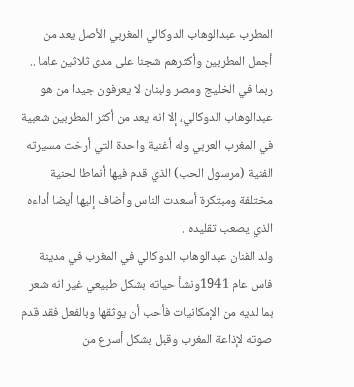المطرب عبدالوهاب الدوكالي المغربي الأصل يعد من أجمل المطربين وأكثرهم شجنا على مدى ثلاثين عاما ..
ربما في الخليج ومصر ولبنان لا يعرفون جيدا من هو عبدالوهاب الدوكالي، إلا انه يعد من أكثر المطربين شعبية في المغرب العربي وله أغنية واحدة التي أرخت مسيرته الفنية (مرسول الحب) الذي قدم فيها أنماطا لحنية مختلفة ومبتكرة أسعدت الناس وأضاف إليها أيضا أداءه الذي يصعب تقليده .
ولد الفنان عبدالوهاب الدوكالي في المغرب في مدينة فاس عام 1941ونشأ حياته بشكل طبيعي غير انه شعر بما لديه من الإمكانيات فأحب أن يوثقها وبالفعل فقد قدم صوته لإذاعة المغرب وقبل بشكل أسرع من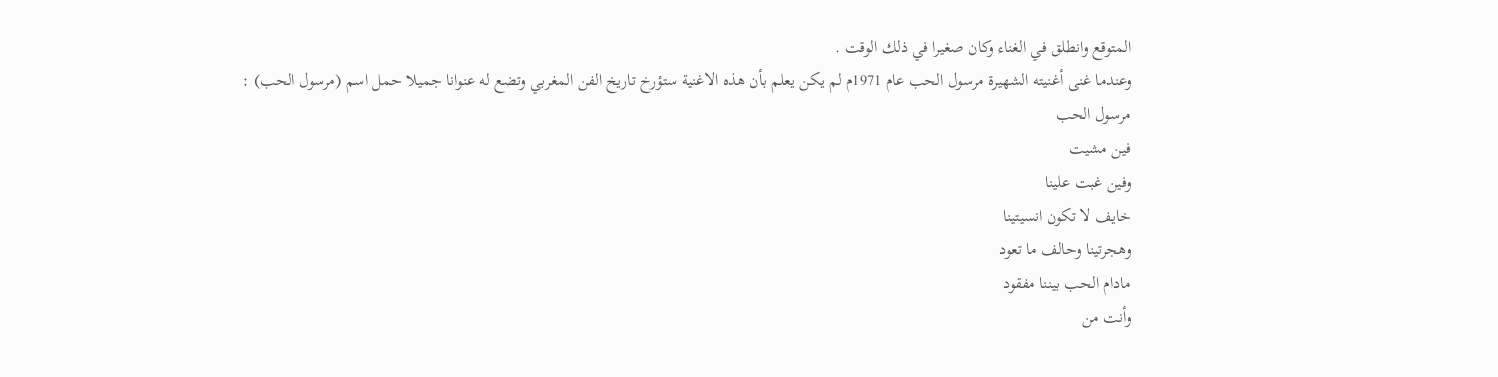المتوقع وانطلق في الغناء وكان صغيرا في ذلك الوقت .
وعندما غنى أغنيته الشهيرة مرسول الحب عام 1971م لم يكن يعلم بأن هذه الاغنية ستؤرخ تاريخ الفن المغربي وتضع له عنوانا جميلا حمل اسم (مرسول الحب) :
مرسول الحب
فين مشيت
وفين غبت علينا
خايف لا تكون انسيتينا
وهجرتينا وحالف ما تعود
مادام الحب بيننا مفقود
وأنت من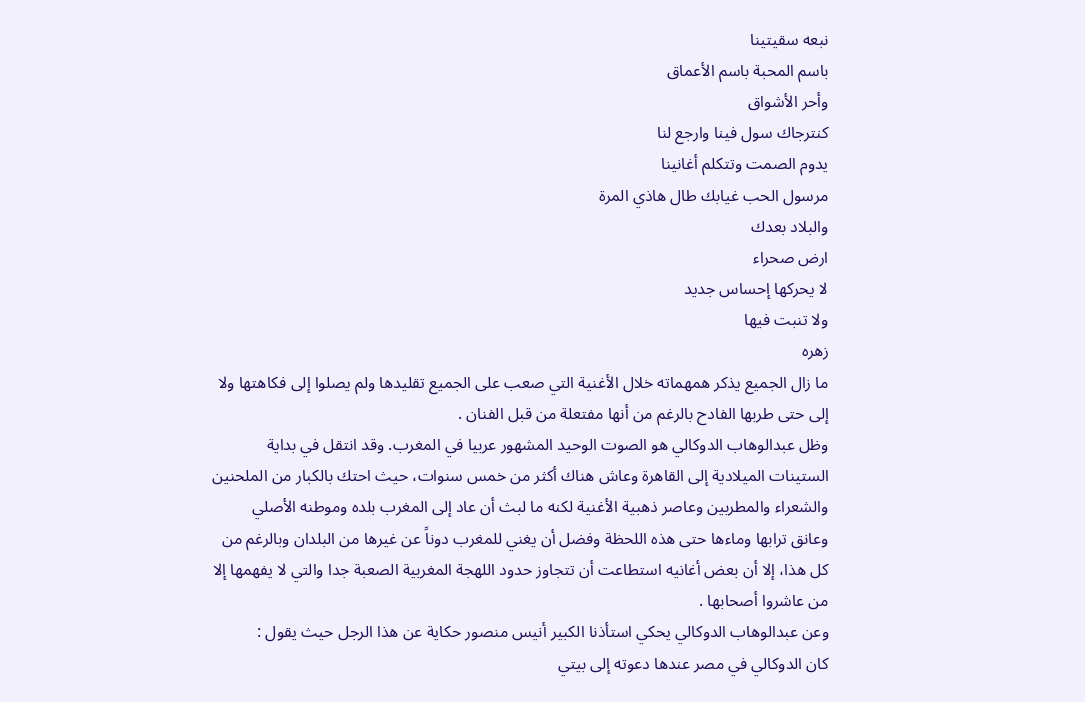نبعه سقيتينا
باسم المحبة باسم الأعماق
وأحر الأشواق
كنترجاك سول فينا وارجع لنا
يدوم الصمت وتتكلم أغانينا
مرسول الحب غيابك طال هاذي المرة
والبلاد بعدك
ارض صحراء
لا يحركها إحساس جديد
ولا تنبت فيها
زهره
ما زال الجميع يذكر همهماته خلال الأغنية التي صعب على الجميع تقليدها ولم يصلوا إلى فكاهتها ولا إلى حتى طربها الفادح بالرغم من أنها مفتعلة من قبل الفنان .
وظل عبدالوهاب الدوكالي هو الصوت الوحيد المشهور عربيا في المغرب. وقد انتقل في بداية الستينات الميلادية إلى القاهرة وعاش هناك أكثر من خمس سنوات، حيث احتك بالكبار من الملحنين والشعراء والمطربين وعاصر ذهبية الأغنية لكنه ما لبث أن عاد إلى المغرب بلده وموطنه الأصلي وعانق ترابها وماءها حتى هذه اللحظة وفضل أن يغني للمغرب دوناً عن غيرها من البلدان وبالرغم من كل هذا، إلا أن بعض أغانيه استطاعت أن تتجاوز حدود اللهجة المغربية الصعبة جدا والتي لا يفهمها إلا من عاشروا أصحابها .
وعن عبدالوهاب الدوكالي يحكي استأذنا الكبير أنيس منصور حكاية عن هذا الرجل حيث يقول :
كان الدوكالي في مصر عندها دعوته إلى بيتي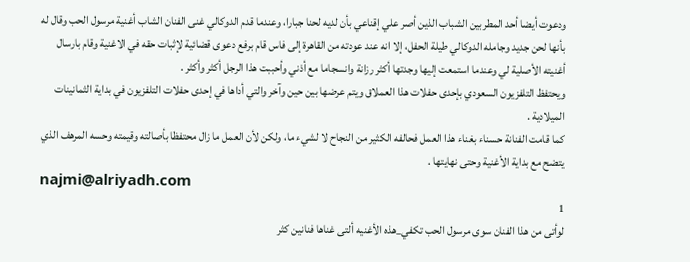ودعوت أيضا أحد المطربين الشباب الذين أصر علي إقناعي بأن لديه لحنا جبارا، وعندما قدم الدوكالي غنى الفنان الشاب أغنية مرسول الحب وقال له بأنها لحن جديد وجامله الدوكالي طيلة الحفل، إلا انه عند عودته من القاهرة إلى فاس قام برفع دعوى قضائية لإثبات حقه في الاغنية وقام بارسال أغنيته الأصلية لي وعندما استمعت إليها وجدتها أكثر رزانة وانسجاما مع أذني وأحببت هذا الرجل أكثر وأكثر .
ويحتفظ التلفزيون السعودي بإحدى حفلات هذا العملاق ويتم عرضها بين حين وآخر والتي أداها في إحدى حفلات التلفزيون في بداية الثمانينات الميلادية .
كما قامت الفنانة حسناء بغناء هذا العمل فحالفه الكثير من النجاح لا لشيء ما، ولكن لأن العمل ما زال محتفظا بأصالته وقيمته وحسه المرهف الذي يتضح مع بداية الأغنية وحتى نهايتها .
najmi@alriyadh.com
1
لوأتى من هذا الفنان سوى مرسول الحب تكفي_هذه الأغنيه ألتى غناها فنانين كثر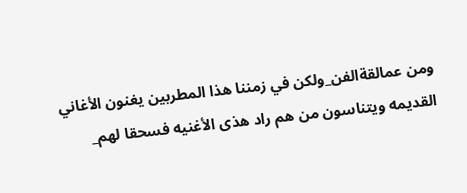ومن عمالقةالفن_ولكن في زمننا هذا المطربين يغنون الأغاني القديمه ويتناسون من هم راد هذى الأغنيه فسحقا لهم_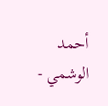أحمد الوشمي -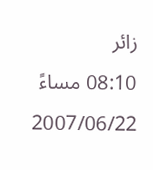زائر
08:10 مساءً 2007/06/22